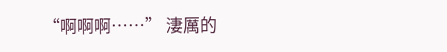“啊啊啊……” 淒厲的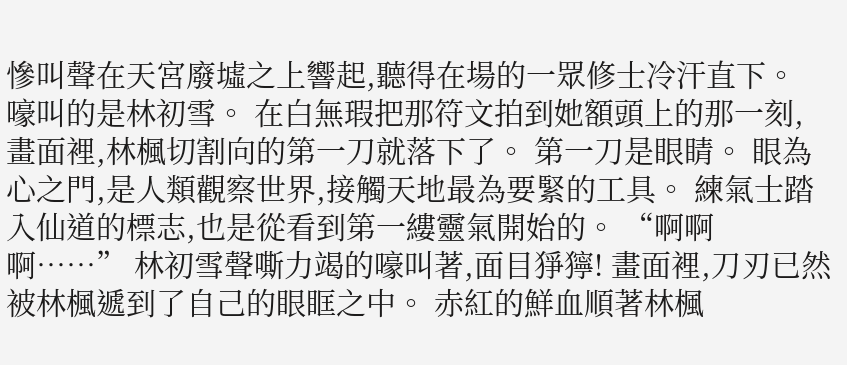慘叫聲在天宮廢墟之上響起,聽得在場的一眾修士冷汗直下。 嚎叫的是林初雪。 在白無瑕把那符文拍到她額頭上的那一刻,畫面裡,林楓切割向的第一刀就落下了。 第一刀是眼睛。 眼為心之門,是人類觀察世界,接觸天地最為要緊的工具。 練氣士踏入仙道的標志,也是從看到第一縷靈氣開始的。 “啊啊啊……” 林初雪聲嘶力竭的嚎叫著,面目猙獰! 畫面裡,刀刃已然被林楓遞到了自己的眼眶之中。 赤紅的鮮血順著林楓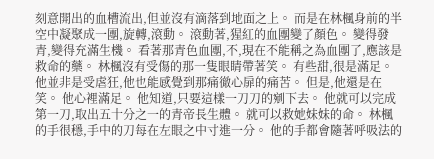刻意開出的血槽流出,但並沒有滴落到地面之上。 而是在林楓身前的半空中凝聚成一團,旋轉,滾動。 滾動著,猩紅的血團變了顏色。 變得發青,變得充滿生機。 看著那青色血團,不,現在不能稱之為血團了,應該是救命的藥。 林楓沒有受傷的那一隻眼睛帶著笑。 有些甜,很是滿足。 他並非是受虐狂,他也能感覺到那痛徹心扉的痛苦。 但是,他還是在笑。 他心裡滿足。 他知道,只要這樣一刀刀的剜下去。 他就可以完成第一刀,取出五十分之一的青帝長生體。 就可以救她妹妹的命。 林楓的手很穩,手中的刀每在左眼之中寸進一分。 他的手都會隨著呼吸法的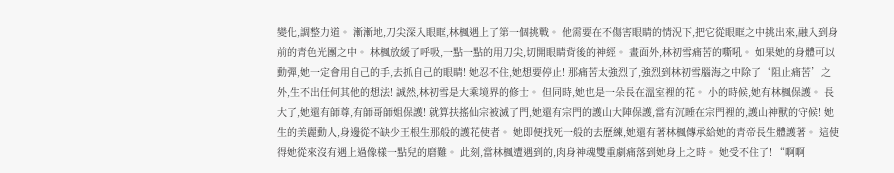變化,調整力道。 漸漸地,刀尖深入眼眶,林楓遇上了第一個挑戰。 他需要在不傷害眼睛的情況下,把它從眼眶之中挑出來,融入到身前的青色光團之中。 林楓放緩了呼吸,一點一點的用刀尖,切開眼睛背後的神經。 畫面外,林初雪痛苦的嘶吼。 如果她的身體可以動彈,她一定會用自己的手,去抓自己的眼睛! 她忍不住,她想要停止! 那痛苦太強烈了,強烈到林初雪腦海之中除了‘阻止痛苦’之外,生不出任何其他的想法! 誠然,林初雪是大乘境界的修士。 但同時,她也是一朵長在溫室裡的花。 小的時候,她有林楓保護。 長大了,她還有師尊,有師哥師姐保護! 就算扶搖仙宗被滅了門,她還有宗門的護山大陣保護,當有沉睡在宗門裡的,護山神獸的守候! 她生的美麗動人,身邊從不缺少王根生那般的護花使者。 她即便找死一般的去歷練,她還有著林楓傳承給她的青帝長生體護著。 這使得她從來沒有遇上過像樣一點兒的磨難。 此刻,當林楓遭遇到的,肉身神魂雙重劇痛落到她身上之時。 她受不住了! “啊啊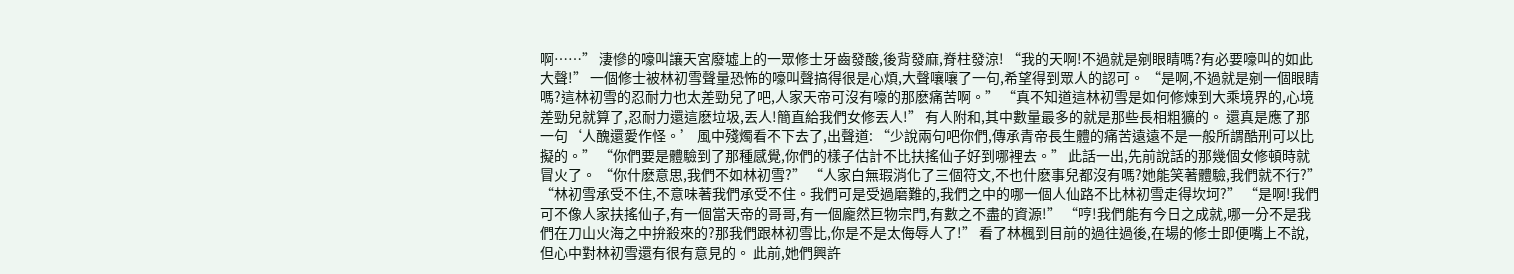啊……” 淒慘的嚎叫讓天宮廢墟上的一眾修士牙齒發酸,後背發麻,脊柱發涼! “我的天啊!不過就是剜眼睛嗎?有必要嚎叫的如此大聲!” 一個修士被林初雪聲量恐怖的嚎叫聲搞得很是心煩,大聲嚷嚷了一句,希望得到眾人的認可。 “是啊,不過就是剜一個眼睛嗎?這林初雪的忍耐力也太差勁兒了吧,人家天帝可沒有嚎的那麽痛苦啊。” “真不知道這林初雪是如何修煉到大乘境界的,心境差勁兒就算了,忍耐力還這麽垃圾,丟人!簡直給我們女修丟人!” 有人附和,其中數量最多的就是那些長相粗獷的。 還真是應了那一句‘人醜還愛作怪。’ 風中殘燭看不下去了,出聲道: “少說兩句吧你們,傳承青帝長生體的痛苦遠遠不是一般所謂酷刑可以比擬的。” “你們要是體驗到了那種感覺,你們的樣子估計不比扶搖仙子好到哪裡去。” 此話一出,先前說話的那幾個女修頓時就冒火了。 “你什麽意思,我們不如林初雪?” “人家白無瑕消化了三個符文,不也什麽事兒都沒有嗎?她能笑著體驗,我們就不行?” “林初雪承受不住,不意味著我們承受不住。我們可是受過磨難的,我們之中的哪一個人仙路不比林初雪走得坎坷?” “是啊!我們可不像人家扶搖仙子,有一個當天帝的哥哥,有一個龐然巨物宗門,有數之不盡的資源!” “哼!我們能有今日之成就,哪一分不是我們在刀山火海之中拚殺來的?那我們跟林初雪比,你是不是太侮辱人了!” 看了林楓到目前的過往過後,在場的修士即便嘴上不說,但心中對林初雪還有很有意見的。 此前,她們興許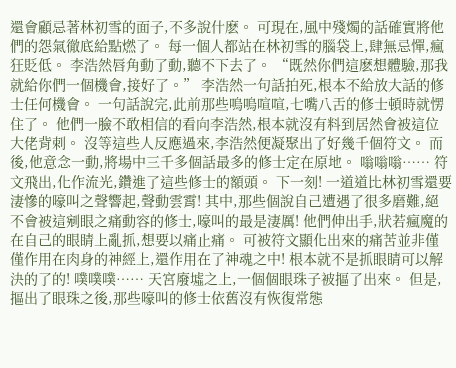還會顧忌著林初雪的面子,不多說什麽。 可現在,風中殘燭的話確實將他們的怨氣徹底給點燃了。 每一個人都站在林初雪的腦袋上,肆無忌憚,瘋狂貶低。 李浩然唇角動了動,聽不下去了。 “既然你們這麽想體驗,那我就給你們一個機會,接好了。” 李浩然一句話拍死,根本不給放大話的修士任何機會。 一句話說完,此前那些嗚嗚喧喧,七嘴八舌的修士頓時就愣住了。 他們一臉不敢相信的看向李浩然,根本就沒有料到居然會被這位大佬背刺。 沒等這些人反應過來,李浩然便凝聚出了好幾千個符文。 而後,他意念一動,將場中三千多個話最多的修士定在原地。 嗡嗡嗡…… 符文飛出,化作流光,鑽進了這些修士的額頭。 下一刻! 一道道比林初雪還要淒慘的嚎叫之聲響起,聲動雲霄! 其中,那些個說自己遭遇了很多磨難,絕不會被這剜眼之痛動容的修士,嚎叫的最是淒厲! 他們伸出手,狀若瘋魔的在自己的眼睛上亂抓,想要以痛止痛。 可被符文顯化出來的痛苦並非僅僅作用在肉身的神經上,還作用在了神魂之中! 根本就不是抓眼睛可以解決的了的! 噗噗噗…… 天宮廢墟之上,一個個眼珠子被摳了出來。 但是,摳出了眼珠之後,那些嚎叫的修士依舊沒有恢復常態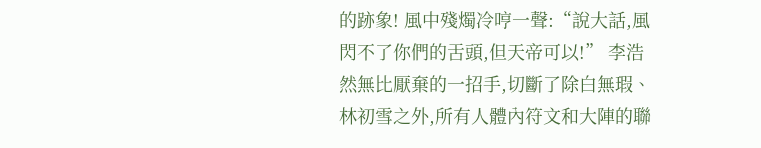的跡象! 風中殘燭冷哼一聲:“說大話,風閃不了你們的舌頭,但天帝可以!” 李浩然無比厭棄的一招手,切斷了除白無瑕、林初雪之外,所有人體內符文和大陣的聯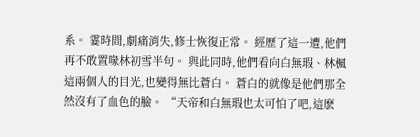系。 霎時間,劇痛消失,修士恢復正常。 經歷了這一遭,他們再不敢置喙林初雪半句。 與此同時,他們看向白無瑕、林楓這兩個人的目光,也變得無比蒼白。 蒼白的就像是他們那全然沒有了血色的臉。 “天帝和白無瑕也太可怕了吧,這麽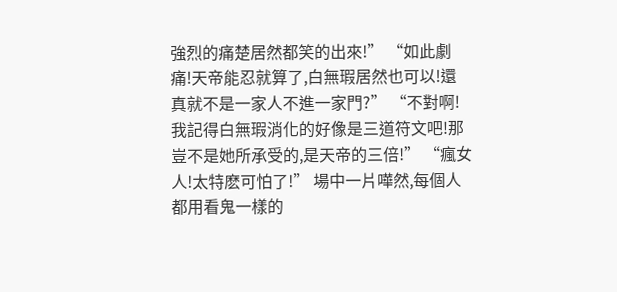強烈的痛楚居然都笑的出來!” “如此劇痛!天帝能忍就算了,白無瑕居然也可以!還真就不是一家人不進一家門?” “不對啊!我記得白無瑕消化的好像是三道符文吧!那豈不是她所承受的,是天帝的三倍!” “瘋女人!太特麽可怕了!” 場中一片嘩然,每個人都用看鬼一樣的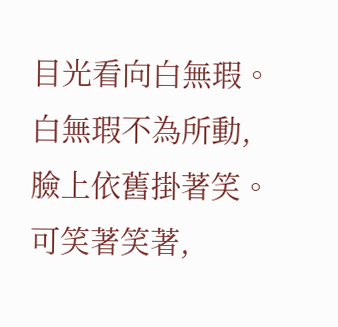目光看向白無瑕。 白無瑕不為所動,臉上依舊掛著笑。 可笑著笑著,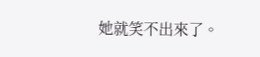她就笑不出來了。